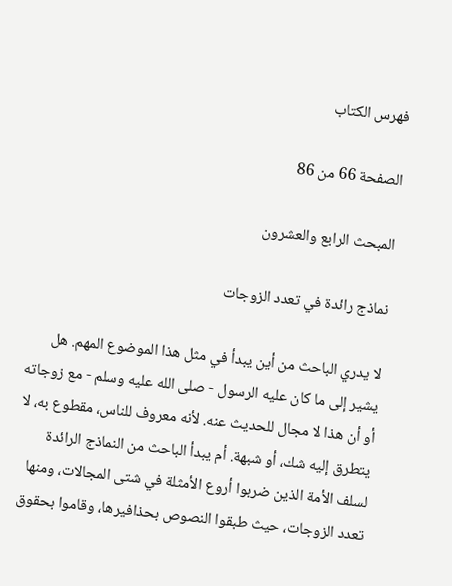فهرس الكتاب

الصفحة 66 من 86

المبحث الرابع والعشرون

نماذج رائدة في تعدد الزوجات

لا يدري الباحث من أين يبدأ في مثل هذا الموضوع المهم. هل يشير إلى ما كان عليه الرسول - صلى الله عليه وسلم - مع زوجاته أو أن هذا لا مجال للحديث عنه. لأنه معروف للناس، مقطوع به، لا يتطرق إليه شك، أو شبهة. أم يبدأ الباحث من النماذج الرائدة لسلف الأمة الذين ضربوا أروع الأمثلة في شتى المجالات، ومنها تعدد الزوجات، حيث طبقوا النصوص بحذافيرها، وقاموا بحقوق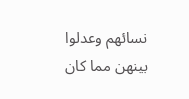نسائهم وعدلوا بينهن مما كان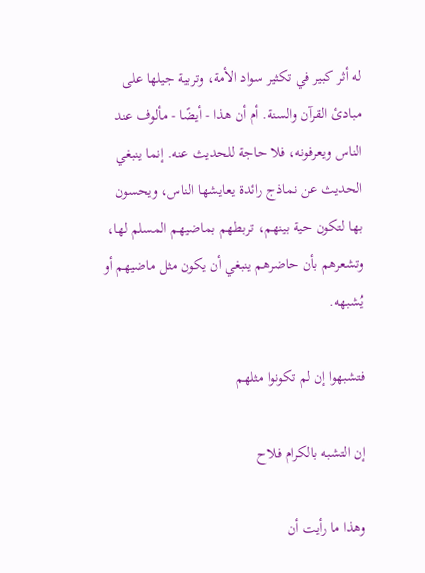له أثر كبير في تكثير سواد الأمة، وتربية جيلها على مبادئ القرآن والسنة. أم أن هذا - أيضًا - مألوف عند الناس ويعرفونه، فلا حاجة للحديث عنه. إنما ينبغي الحديث عن نماذج رائدة يعايشها الناس، ويحسون بها لتكون حية بينهم، تربطهم بماضيهم المسلم لها، وتشعرهم بأن حاضرهم ينبغي أن يكون مثل ماضيهم أو يُشبهه.

فتشبهوا إن لم تكونوا مثلهم

إن التشبه بالكرام فلاح

وهذا ما رأيت أن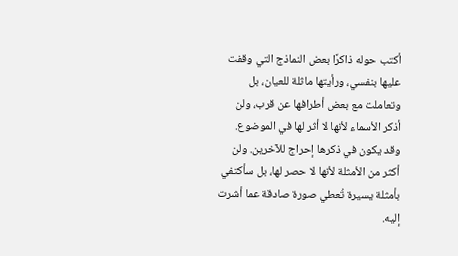أكتب حوله ذاكرًا بعض النماذج التي وقفت عليها بنفسي، ورأيتها ماثلة للعيان، بل وتعاملت مع بعض أطرافها عن قرب، ولن أذكر الأسماء لأنها لا أثر لها في الموضوع. وقد يكون في ذكرها إحراج للآخرين. ولن أكثر من الأمثلة لأنها لا حصر لها، بل سأكتفي بأمثلة يسيرة تُعطي صورة صادقة عما أشرت إليه.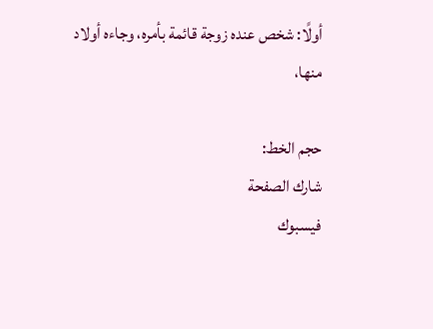أولًا: شخص عنده زوجة قائمة بأمره، وجاءه أولاد منها،

حجم الخط:
شارك الصفحة
فيسبوك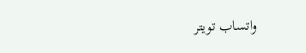واتساب تويتر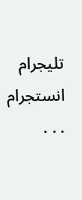تليجرام انستجرام
. . .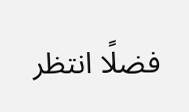فضلًا انتظر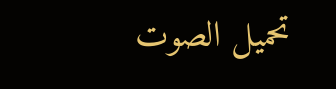تحميل الصوت